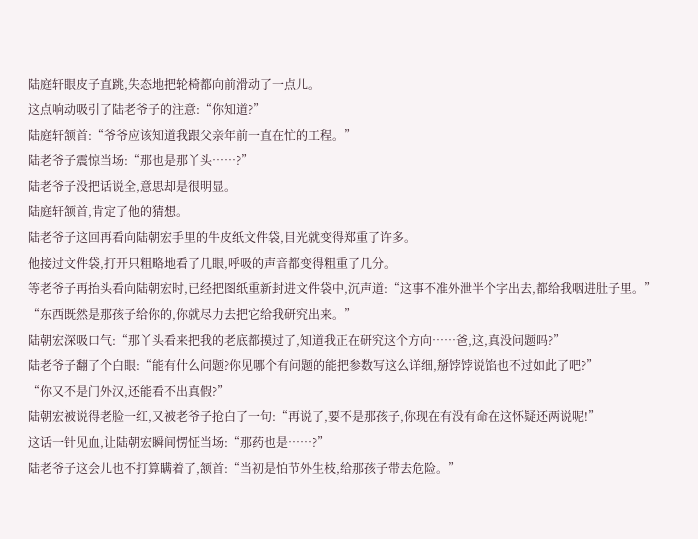陆庭轩眼皮子直跳,失态地把轮椅都向前滑动了一点儿。
这点响动吸引了陆老爷子的注意:“你知道?”
陆庭轩颔首:“爷爷应该知道我跟父亲年前一直在忙的工程。”
陆老爷子震惊当场:“那也是那丫头……?”
陆老爷子没把话说全,意思却是很明显。
陆庭轩颔首,肯定了他的猜想。
陆老爷子这回再看向陆朝宏手里的牛皮纸文件袋,目光就变得郑重了许多。
他接过文件袋,打开只粗略地看了几眼,呼吸的声音都变得粗重了几分。
等老爷子再抬头看向陆朝宏时,已经把图纸重新封进文件袋中,沉声道:“这事不准外泄半个字出去,都给我咽进肚子里。”
“东西既然是那孩子给你的,你就尽力去把它给我研究出来。”
陆朝宏深吸口气:“那丫头看来把我的老底都摸过了,知道我正在研究这个方向……爸,这,真没问题吗?”
陆老爷子翻了个白眼:“能有什么问题?你见哪个有问题的能把参数写这么详细,掰饽饽说馅也不过如此了吧?”
“你又不是门外汉,还能看不出真假?”
陆朝宏被说得老脸一红,又被老爷子抢白了一句:“再说了,要不是那孩子,你现在有没有命在这怀疑还两说呢!”
这话一针见血,让陆朝宏瞬间愣怔当场:“那药也是……?”
陆老爷子这会儿也不打算瞒着了,颔首:“当初是怕节外生枝,给那孩子带去危险。”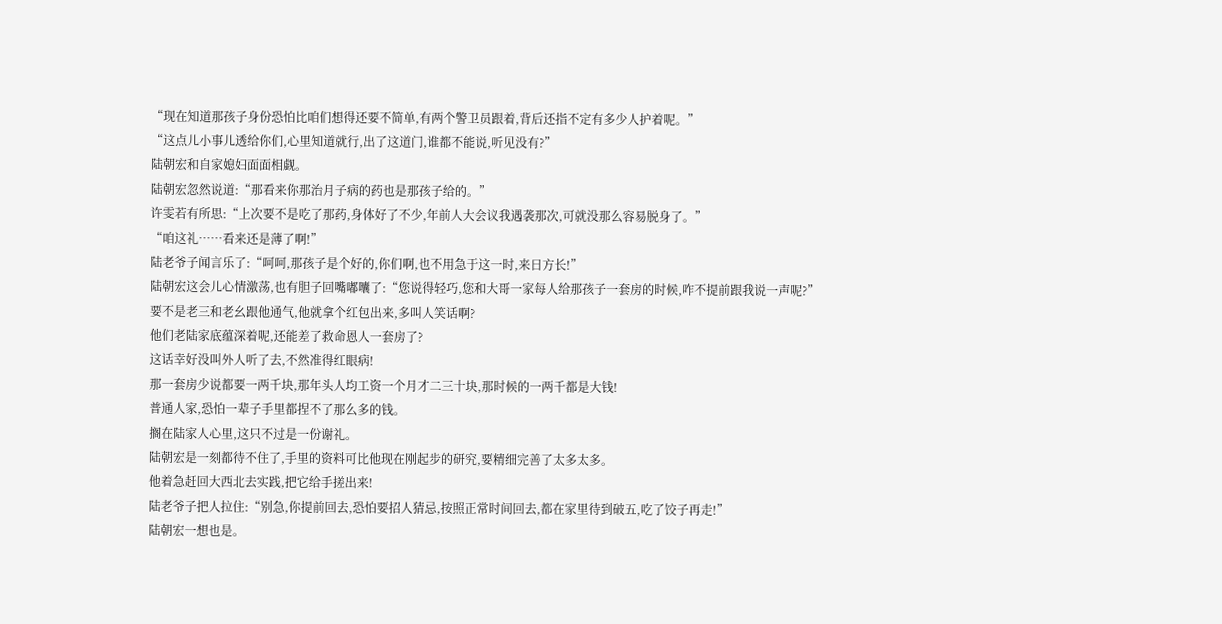“现在知道那孩子身份恐怕比咱们想得还要不简单,有两个警卫员跟着,背后还指不定有多少人护着呢。”
“这点儿小事儿透给你们,心里知道就行,出了这道门,谁都不能说,听见没有?”
陆朝宏和自家媳妇面面相觑。
陆朝宏忽然说道:“那看来你那治月子病的药也是那孩子给的。”
许雯若有所思:“上次要不是吃了那药,身体好了不少,年前人大会议我遇袭那次,可就没那么容易脱身了。”
“咱这礼……看来还是薄了啊!”
陆老爷子闻言乐了:“呵呵,那孩子是个好的,你们啊,也不用急于这一时,来日方长!”
陆朝宏这会儿心情激荡,也有胆子回嘴嘟囔了:“您说得轻巧,您和大哥一家每人给那孩子一套房的时候,咋不提前跟我说一声呢?”
要不是老三和老幺跟他通气,他就拿个红包出来,多叫人笑话啊?
他们老陆家底蕴深着呢,还能差了救命恩人一套房了?
这话幸好没叫外人听了去,不然准得红眼病!
那一套房少说都要一两千块,那年头人均工资一个月才二三十块,那时候的一两千都是大钱!
普通人家,恐怕一辈子手里都捏不了那么多的钱。
搁在陆家人心里,这只不过是一份谢礼。
陆朝宏是一刻都待不住了,手里的资料可比他现在刚起步的研究,要精细完善了太多太多。
他着急赶回大西北去实践,把它给手搓出来!
陆老爷子把人拉住:“别急,你提前回去,恐怕要招人猜忌,按照正常时间回去,都在家里待到破五,吃了饺子再走!”
陆朝宏一想也是。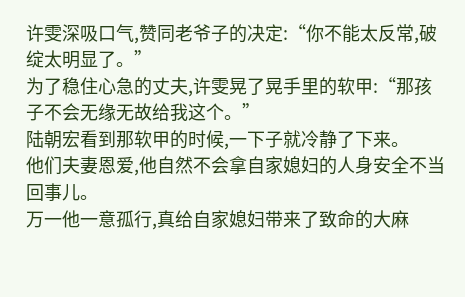许雯深吸口气,赞同老爷子的决定:“你不能太反常,破绽太明显了。”
为了稳住心急的丈夫,许雯晃了晃手里的软甲:“那孩子不会无缘无故给我这个。”
陆朝宏看到那软甲的时候,一下子就冷静了下来。
他们夫妻恩爱,他自然不会拿自家媳妇的人身安全不当回事儿。
万一他一意孤行,真给自家媳妇带来了致命的大麻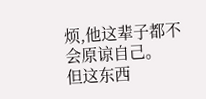烦,他这辈子都不会原谅自己。
但这东西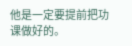他是一定要提前把功课做好的。